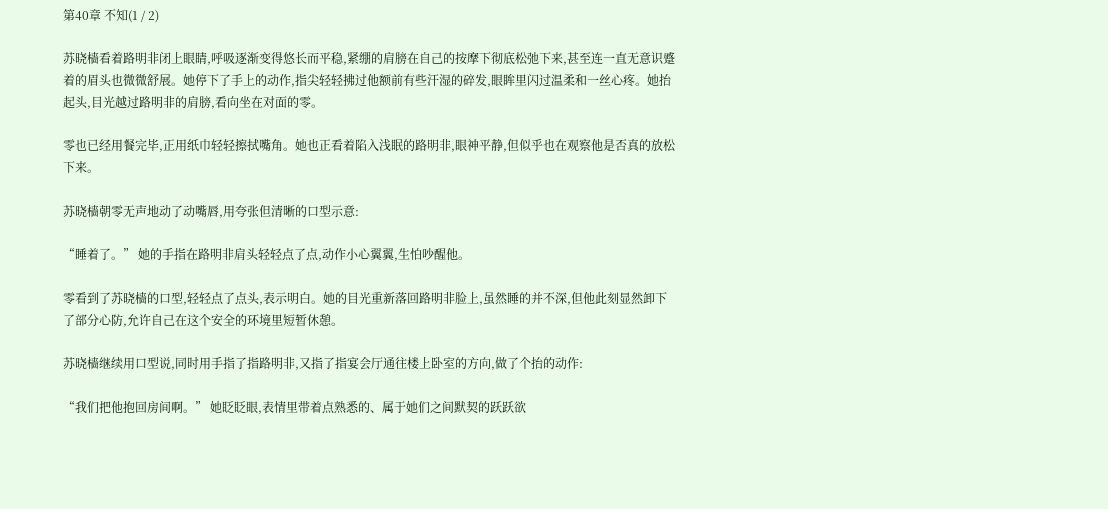第40章 不知(1 / 2)

苏晓樯看着路明非闭上眼睛,呼吸逐渐变得悠长而平稳,紧绷的肩膀在自己的按摩下彻底松弛下来,甚至连一直无意识蹙着的眉头也微微舒展。她停下了手上的动作,指尖轻轻拂过他额前有些汗湿的碎发,眼眸里闪过温柔和一丝心疼。她抬起头,目光越过路明非的肩膀,看向坐在对面的零。

零也已经用餐完毕,正用纸巾轻轻擦拭嘴角。她也正看着陷入浅眠的路明非,眼神平静,但似乎也在观察他是否真的放松下来。

苏晓樯朝零无声地动了动嘴唇,用夸张但清晰的口型示意:

“睡着了。” 她的手指在路明非肩头轻轻点了点,动作小心翼翼,生怕吵醒他。

零看到了苏晓樯的口型,轻轻点了点头,表示明白。她的目光重新落回路明非脸上,虽然睡的并不深,但他此刻显然卸下了部分心防,允许自己在这个安全的环境里短暂休憩。

苏晓樯继续用口型说,同时用手指了指路明非,又指了指宴会厅通往楼上卧室的方向,做了个抬的动作:

“我们把他抱回房间啊。” 她眨眨眼,表情里带着点熟悉的、属于她们之间默契的跃跃欲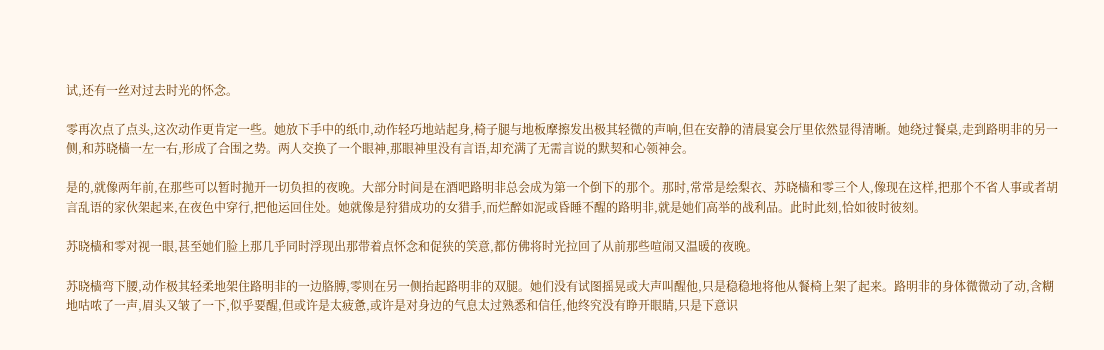试,还有一丝对过去时光的怀念。

零再次点了点头,这次动作更肯定一些。她放下手中的纸巾,动作轻巧地站起身,椅子腿与地板摩擦发出极其轻微的声响,但在安静的清晨宴会厅里依然显得清晰。她绕过餐桌,走到路明非的另一侧,和苏晓樯一左一右,形成了合围之势。两人交换了一个眼神,那眼神里没有言语,却充满了无需言说的默契和心领神会。

是的,就像两年前,在那些可以暂时抛开一切负担的夜晚。大部分时间是在酒吧路明非总会成为第一个倒下的那个。那时,常常是绘梨衣、苏晓樯和零三个人,像现在这样,把那个不省人事或者胡言乱语的家伙架起来,在夜色中穿行,把他运回住处。她就像是狩猎成功的女猎手,而烂醉如泥或昏睡不醒的路明非,就是她们高举的战利品。此时此刻,恰如彼时彼刻。

苏晓樯和零对视一眼,甚至她们脸上那几乎同时浮现出那带着点怀念和促狭的笑意,都仿佛将时光拉回了从前那些喧闹又温暖的夜晚。

苏晓樯弯下腰,动作极其轻柔地架住路明非的一边胳膊,零则在另一侧抬起路明非的双腿。她们没有试图摇晃或大声叫醒他,只是稳稳地将他从餐椅上架了起来。路明非的身体微微动了动,含糊地咕哝了一声,眉头又皱了一下,似乎要醒,但或许是太疲惫,或许是对身边的气息太过熟悉和信任,他终究没有睁开眼睛,只是下意识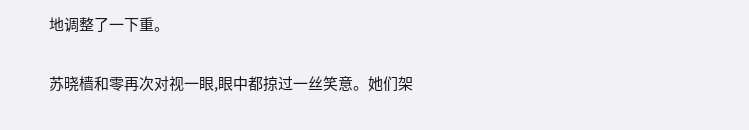地调整了一下重。

苏晓樯和零再次对视一眼,眼中都掠过一丝笑意。她们架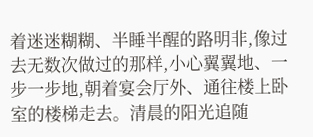着迷迷糊糊、半睡半醒的路明非,像过去无数次做过的那样,小心翼翼地、一步一步地,朝着宴会厅外、通往楼上卧室的楼梯走去。清晨的阳光追随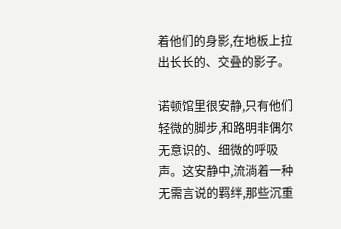着他们的身影,在地板上拉出长长的、交叠的影子。

诺顿馆里很安静,只有他们轻微的脚步,和路明非偶尔无意识的、细微的呼吸声。这安静中,流淌着一种无需言说的羁绊,那些沉重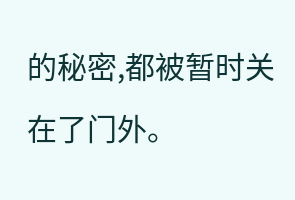的秘密,都被暂时关在了门外。